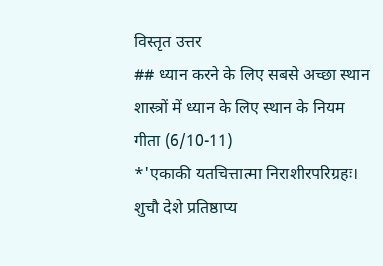विस्तृत उत्तर
## ध्यान करने के लिए सबसे अच्छा स्थान
शास्त्रों में ध्यान के लिए स्थान के नियम
गीता (6/10-11)
*'एकाकी यतचित्तात्मा निराशीरपरिग्रहः।
शुचौ देशे प्रतिष्ठाप्य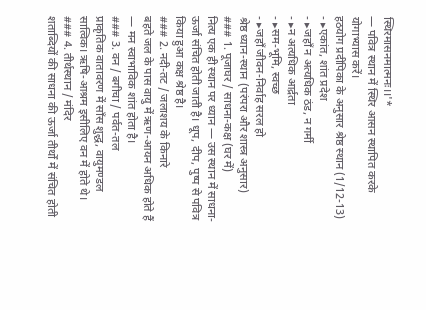स्थिरमासनमात्मनः।।'*
— पवित्र स्थान में स्थिर आसन स्थापित करके योगाभ्यास करें।
हठयोग प्रदीपिका के अनुसार श्रेष्ठ स्थान (1/12-13)
- ▸एकांत, शांत प्रदेश
- ▸जहाँ न अत्यधिक ठंड, न गर्मी
- ▸न अत्यधिक आर्द्रता
- ▸सम-भूमि, स्वच्छ
- ▸जहाँ जीवन-निर्वाह सरल हो
श्रेष्ठ ध्यान-स्थान (परंपरा और शास्त्र अनुसार)
### 1. पूजाघर / साधना-कक्ष (घर में)
नित्य एक ही स्थान पर ध्यान — उस स्थान में साधना-ऊर्जा संचित होती जाती है। धूप, दीप, पुष्प से पवित्र किया हुआ कक्ष श्रेष्ठ है।
### 2. नदी-तट / जलाशय के किनारे
बहते जल के पास वायु में ऋण-आयन अधिक होते हैं — मन स्वाभाविक शांत होता है।
### 3. वन / बगीचा / पर्वत-तल
प्राकृतिक वातावरण में साँस शुद्ध, वायुमण्डल सात्विक। ऋषि-आश्रम इसीलिए वन में होते थे।
### 4. तीर्थस्थान / मंदिर
शताब्दियों की साधना की ऊर्जा तीर्थों में संचित होती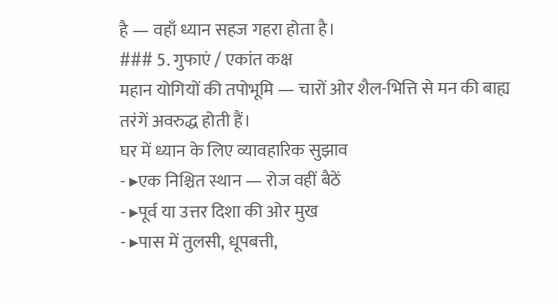है — वहाँ ध्यान सहज गहरा होता है।
### 5. गुफाएं / एकांत कक्ष
महान योगियों की तपोभूमि — चारों ओर शैल-भित्ति से मन की बाह्य तरंगें अवरुद्ध होती हैं।
घर में ध्यान के लिए व्यावहारिक सुझाव
- ▸एक निश्चित स्थान — रोज वहीं बैठें
- ▸पूर्व या उत्तर दिशा की ओर मुख
- ▸पास में तुलसी, धूपबत्ती,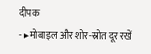दीपक
- ▸मोबाइल और शोर-स्रोत दूर रखें